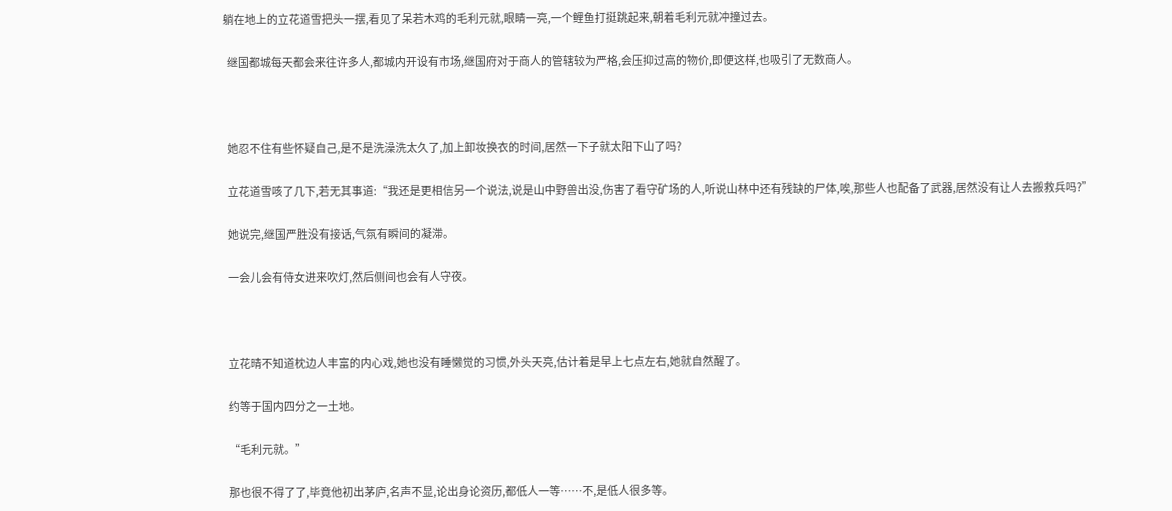躺在地上的立花道雪把头一摆,看见了呆若木鸡的毛利元就,眼睛一亮,一个鲤鱼打挺跳起来,朝着毛利元就冲撞过去。

  继国都城每天都会来往许多人,都城内开设有市场,继国府对于商人的管辖较为严格,会压抑过高的物价,即便这样,也吸引了无数商人。



  她忍不住有些怀疑自己,是不是洗澡洗太久了,加上卸妆换衣的时间,居然一下子就太阳下山了吗?

  立花道雪咳了几下,若无其事道:“我还是更相信另一个说法,说是山中野兽出没,伤害了看守矿场的人,听说山林中还有残缺的尸体,唉,那些人也配备了武器,居然没有让人去搬救兵吗?”

  她说完,继国严胜没有接话,气氛有瞬间的凝滞。

  一会儿会有侍女进来吹灯,然后侧间也会有人守夜。



  立花晴不知道枕边人丰富的内心戏,她也没有睡懒觉的习惯,外头天亮,估计着是早上七点左右,她就自然醒了。

  约等于国内四分之一土地。

  “毛利元就。”

  那也很不得了了,毕竟他初出茅庐,名声不显,论出身论资历,都低人一等……不,是低人很多等。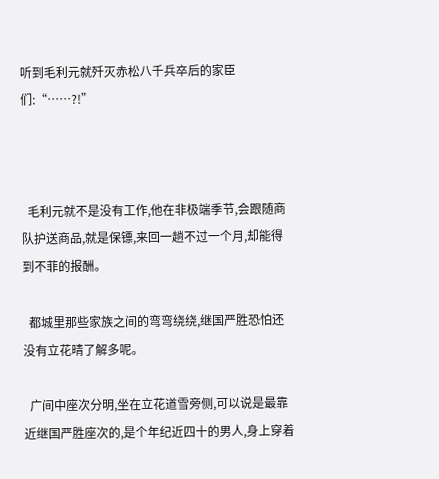听到毛利元就歼灭赤松八千兵卒后的家臣们:“……?!”



  毛利元就不是没有工作,他在非极端季节,会跟随商队护送商品,就是保镖,来回一趟不过一个月,却能得到不菲的报酬。

  都城里那些家族之间的弯弯绕绕,继国严胜恐怕还没有立花晴了解多呢。

  广间中座次分明,坐在立花道雪旁侧,可以说是最靠近继国严胜座次的,是个年纪近四十的男人,身上穿着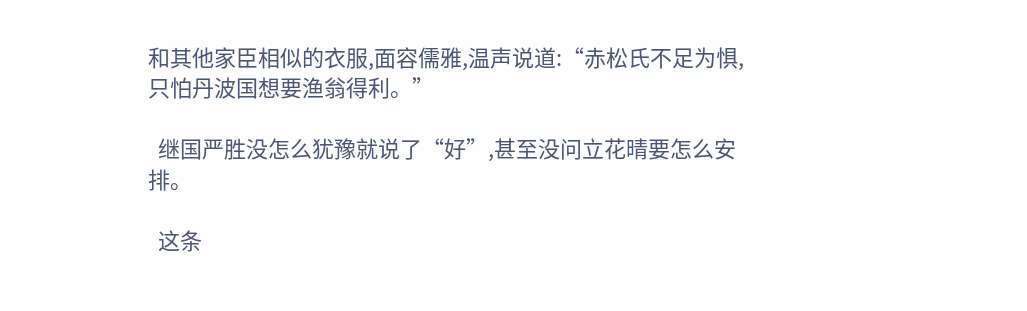和其他家臣相似的衣服,面容儒雅,温声说道:“赤松氏不足为惧,只怕丹波国想要渔翁得利。”

  继国严胜没怎么犹豫就说了“好”,甚至没问立花晴要怎么安排。

  这条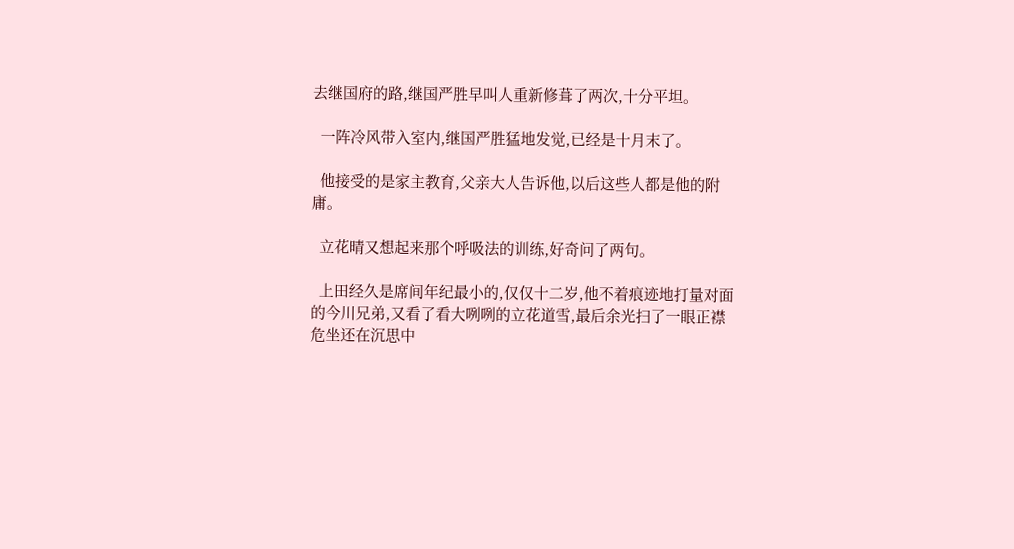去继国府的路,继国严胜早叫人重新修葺了两次,十分平坦。

  一阵冷风带入室内,继国严胜猛地发觉,已经是十月末了。

  他接受的是家主教育,父亲大人告诉他,以后这些人都是他的附庸。

  立花晴又想起来那个呼吸法的训练,好奇问了两句。

  上田经久是席间年纪最小的,仅仅十二岁,他不着痕迹地打量对面的今川兄弟,又看了看大咧咧的立花道雪,最后余光扫了一眼正襟危坐还在沉思中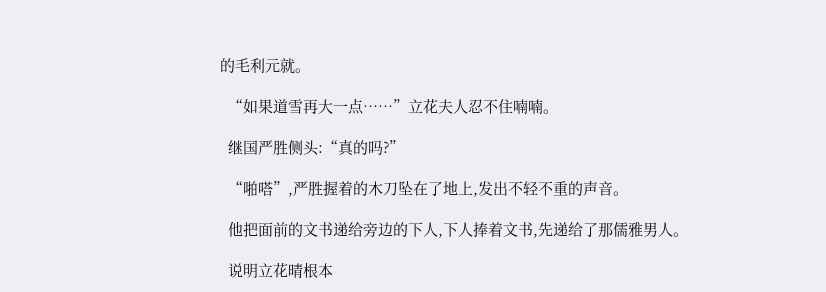的毛利元就。

  “如果道雪再大一点……”立花夫人忍不住喃喃。

  继国严胜侧头:“真的吗?”

  “啪嗒”,严胜握着的木刀坠在了地上,发出不轻不重的声音。

  他把面前的文书递给旁边的下人,下人捧着文书,先递给了那儒雅男人。

  说明立花晴根本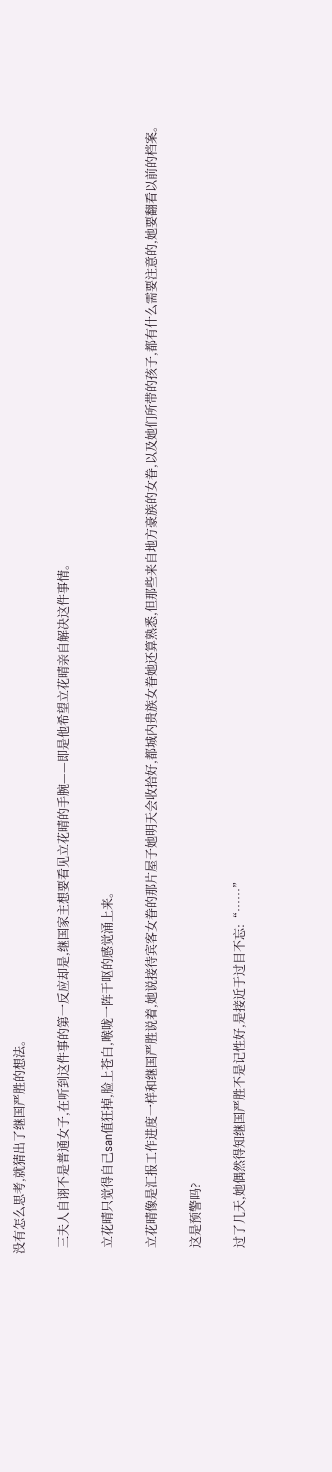没有怎么思考,就猜出了继国严胜的想法。

  三夫人自诩不是普通女子,在听到这件事的第一反应却是,继国家主想要看见立花晴的手腕——即是他希望立花晴亲自解决这件事情。

  立花晴只觉得自己san值狂掉,脸上苍白,喉咙一阵干呕的感觉涌上来。

  立花晴像是汇报工作进度一样和继国严胜说着,她说接待宾客女眷的那片屋子她明天会收拾好,都城内贵族女眷她还算熟悉,但那些来自地方豪族的女眷,以及她们所带的孩子,都有什么需要注意的,她要翻看以前的档案。

  这是预警吗?

  过了几天,她偶然得知继国严胜不是记性好,是接近于过目不忘:“……”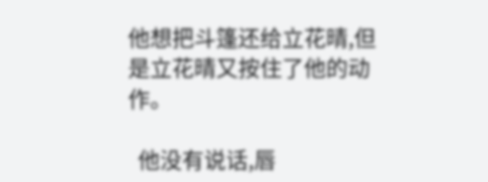他想把斗篷还给立花晴,但是立花晴又按住了他的动作。

  他没有说话,唇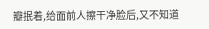瓣抿着,给面前人擦干净脸后,又不知道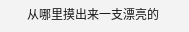从哪里摸出来一支漂亮的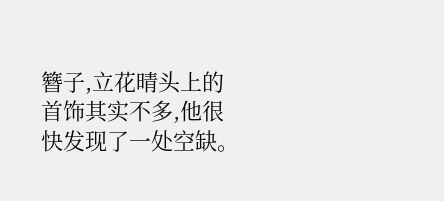簪子,立花晴头上的首饰其实不多,他很快发现了一处空缺。